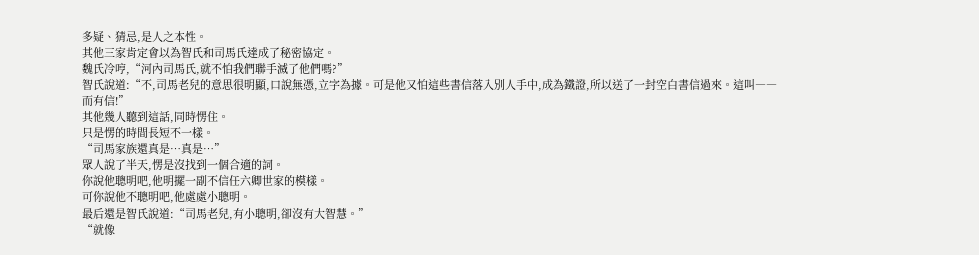多疑、猜忌,是人之本性。
其他三家肯定會以為智氏和司馬氏達成了秘密協定。
魏氏冷哼,“河內司馬氏,就不怕我們聯手滅了他們嗎?”
智氏說道:“不,司馬老兒的意思很明顯,口說無憑,立字為據。可是他又怕這些書信落入別人手中,成為鐵證,所以送了一封空白書信過來。這叫――而有信!”
其他幾人聽到這話,同時愣住。
只是愣的時間長短不一樣。
“司馬家族還真是…真是…”
眾人說了半天,愣是沒找到一個合適的詞。
你說他聰明吧,他明擺一副不信任六卿世家的模樣。
可你說他不聰明吧,他處處小聰明。
最后還是智氏說道:“司馬老兒,有小聰明,卻沒有大智慧。”
“就像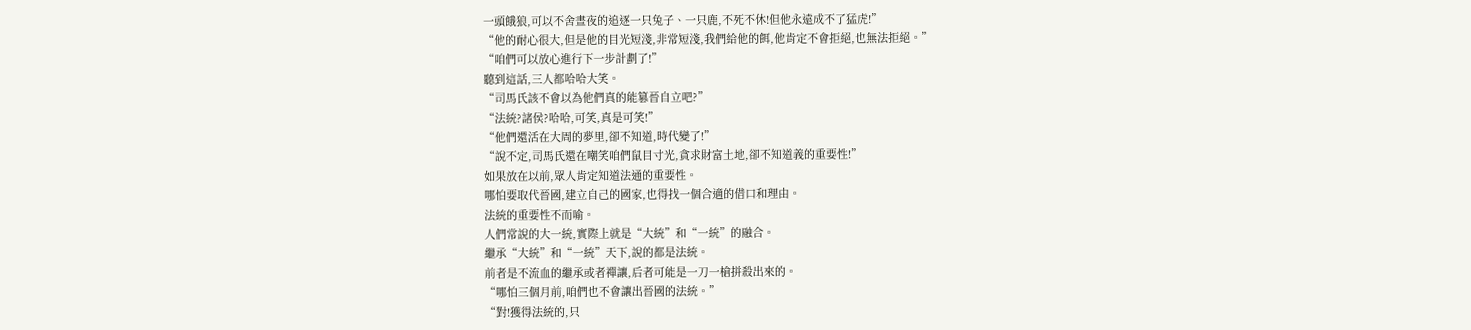一頭餓狼,可以不舍晝夜的追逐一只兔子、一只鹿,不死不休!但他永遠成不了猛虎!”
“他的耐心很大,但是他的目光短淺,非常短淺,我們給他的餌,他肯定不會拒絕,也無法拒絕。”
“咱們可以放心進行下一步計劃了!”
聽到這話,三人都哈哈大笑。
“司馬氏該不會以為他們真的能篡晉自立吧?”
“法統?諸侯?哈哈,可笑,真是可笑!”
“他們還活在大周的夢里,卻不知道,時代變了!”
“說不定,司馬氏還在嘲笑咱們鼠目寸光,貪求財富土地,卻不知道義的重要性!”
如果放在以前,眾人肯定知道法通的重要性。
哪怕要取代晉國,建立自己的國家,也得找一個合適的借口和理由。
法統的重要性不而喻。
人們常說的大一統,實際上就是“大統”和“一統”的融合。
繼承“大統”和“一統”天下,說的都是法統。
前者是不流血的繼承或者禪讓,后者可能是一刀一槍拼殺出來的。
“哪怕三個月前,咱們也不會讓出晉國的法統。”
“對!獲得法統的,只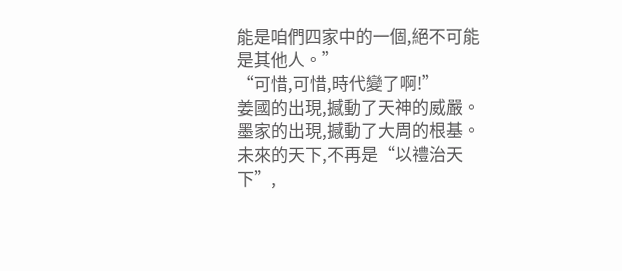能是咱們四家中的一個,絕不可能是其他人。”
“可惜,可惜,時代變了啊!”
姜國的出現,撼動了天神的威嚴。
墨家的出現,撼動了大周的根基。
未來的天下,不再是“以禮治天下”,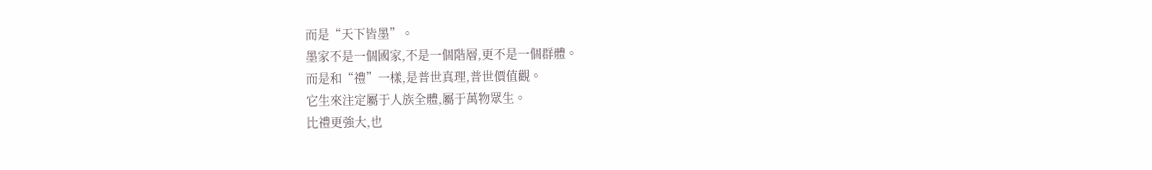而是“天下皆墨”。
墨家不是一個國家,不是一個階層,更不是一個群體。
而是和“禮”一樣,是普世真理,普世價值觀。
它生來注定屬于人族全體,屬于萬物眾生。
比禮更強大,也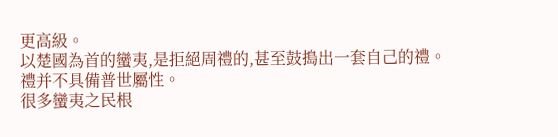更高級。
以楚國為首的蠻夷,是拒絕周禮的,甚至鼓搗出一套自己的禮。
禮并不具備普世屬性。
很多蠻夷之民根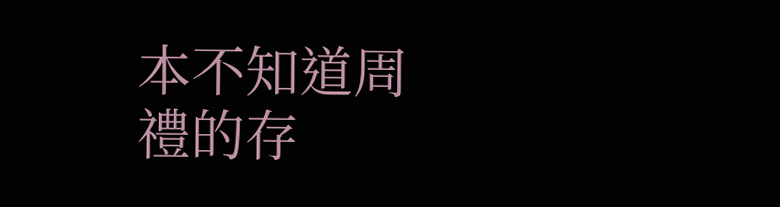本不知道周禮的存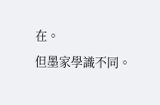在。
但墨家學識不同。